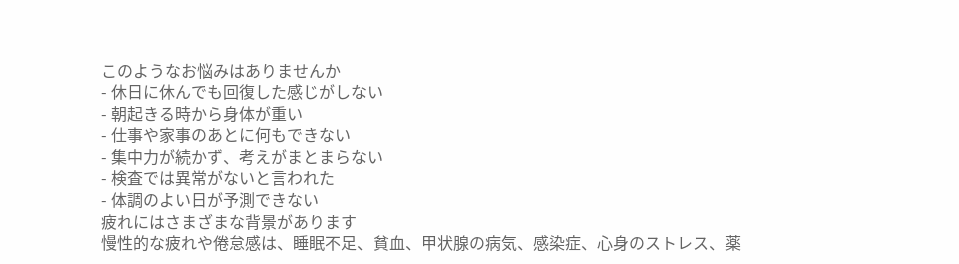このようなお悩みはありませんか
- 休日に休んでも回復した感じがしない
- 朝起きる時から身体が重い
- 仕事や家事のあとに何もできない
- 集中力が続かず、考えがまとまらない
- 検査では異常がないと言われた
- 体調のよい日が予測できない
疲れにはさまざまな背景があります
慢性的な疲れや倦怠感は、睡眠不足、貧血、甲状腺の病気、感染症、心身のストレス、薬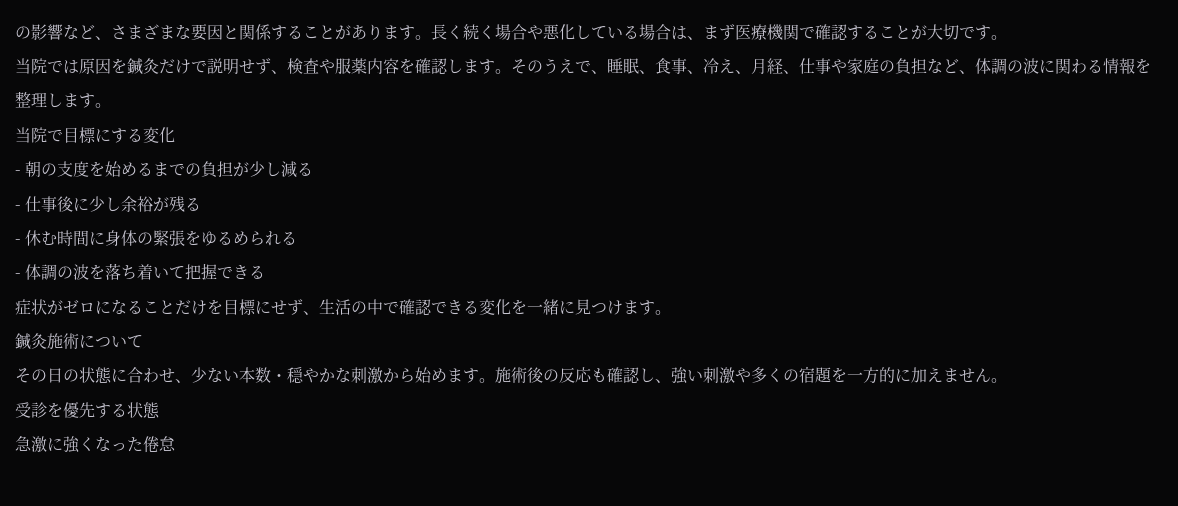の影響など、さまざまな要因と関係することがあります。長く続く場合や悪化している場合は、まず医療機関で確認することが大切です。
当院では原因を鍼灸だけで説明せず、検査や服薬内容を確認します。そのうえで、睡眠、食事、冷え、月経、仕事や家庭の負担など、体調の波に関わる情報を整理します。
当院で目標にする変化
- 朝の支度を始めるまでの負担が少し減る
- 仕事後に少し余裕が残る
- 休む時間に身体の緊張をゆるめられる
- 体調の波を落ち着いて把握できる
症状がゼロになることだけを目標にせず、生活の中で確認できる変化を一緒に見つけます。
鍼灸施術について
その日の状態に合わせ、少ない本数・穏やかな刺激から始めます。施術後の反応も確認し、強い刺激や多くの宿題を一方的に加えません。
受診を優先する状態
急激に強くなった倦怠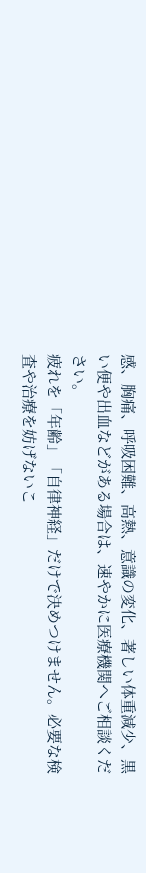感、胸痛、呼吸困難、高熱、意識の変化、著しい体重減少、黒い便や出血などがある場合は、速やかに医療機関へご相談ください。
疲れを「年齢」「自律神経」だけで決めつけません。必要な検査や治療を妨げないこ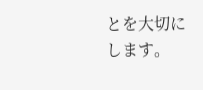とを大切にします。